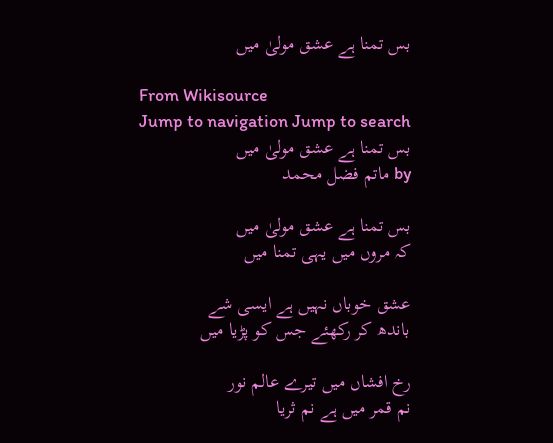بس تمنا ہے عشق مولیٰ میں

From Wikisource
Jump to navigation Jump to search
بس تمنا ہے عشق مولیٰ میں
by ماتم فضل محمد

بس تمنا ہے عشق مولیٰ میں
کہ مروں میں یہی تمنا میں

عشق خوباں نہیں ہے ایسی شے
باندھ کر رکھئے جس کو پڑیا میں

رخ افشاں میں تیرے عالم نور
نم قمر میں ہے نم ثریا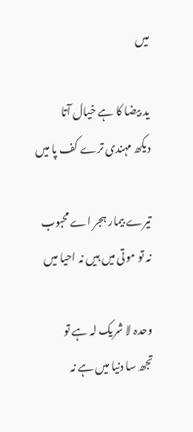میں

ید بیضا کا ہے خیال آتا
دیکھ مہندی ترے کف پا میں

تیرے بیمار ہجر اے محبوب
نہ تو موتی میں ہیں نہ احیا میں

وحدہ لا شریک لہ ہے تو
تجھ سا دنیا میں ہے نہ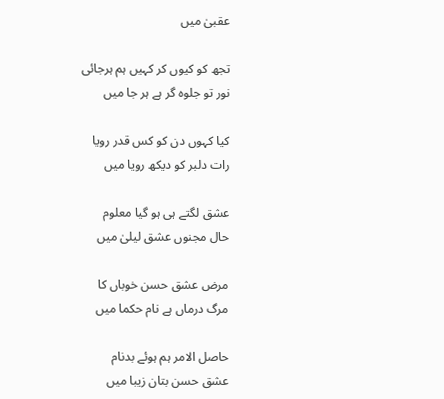عقبیٰ میں

تجھ کو کیوں کر کہیں ہم ہرجائی
نور تو جلوہ گر ہے ہر جا میں

کیا کہوں دن کو کس قدر رویا
رات دلبر کو دیکھ رویا میں

عشق لگتے ہی ہو گیا معلوم
حال مجنوں عشق لیلیٰ میں

مرض عشق حسن خوباں کا
مرگ درماں ہے نام حکما میں

حاصل الامر ہم ہوئے بدنام
عشق حسن بتان زیبا میں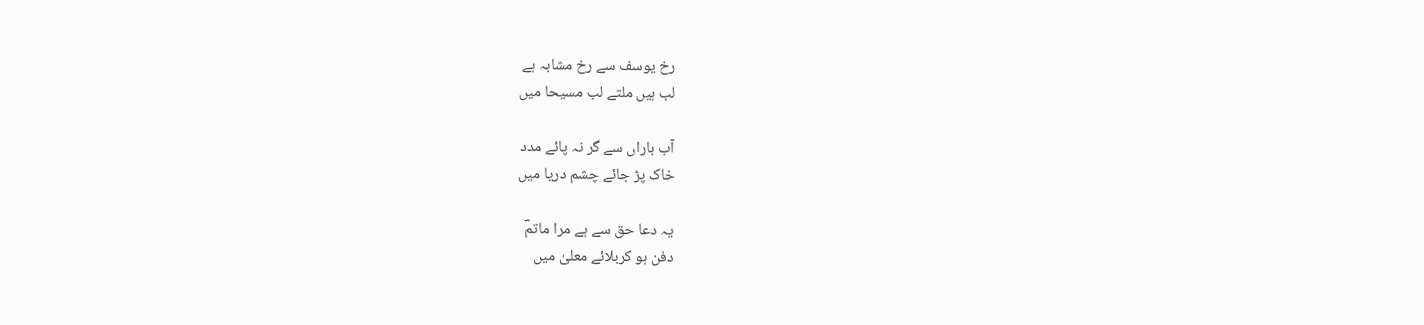رخ یوسف سے رخ مشابہ ہے
لب ہیں ملتے لب مسیحا میں

آب باراں سے گر نہ پائے مدد
خاک پڑ جائے چشم دریا میں

یہ دعا حق سے ہے مرا ماتمؔ
دفن ہو کربلائے معلیٰ میں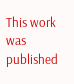This work was published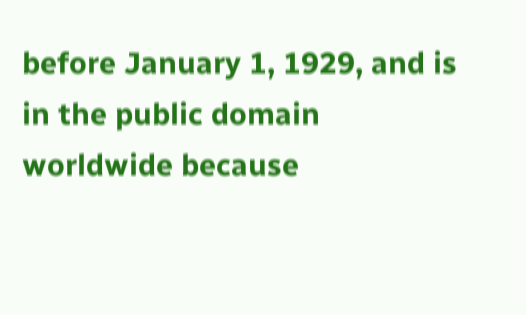before January 1, 1929, and is in the public domain worldwide because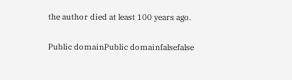the author died at least 100 years ago.

Public domainPublic domainfalsefalse